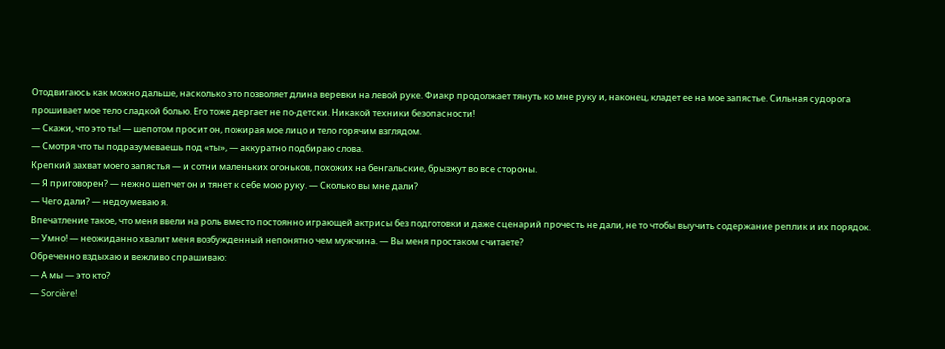Отодвигаюсь как можно дальше, насколько это позволяет длина веревки на левой руке. Фиакр продолжает тянуть ко мне руку и, наконец, кладет ее на мое запястье. Сильная судорога прошивает мое тело сладкой болью. Его тоже дергает не по-детски. Никакой техники безопасности!
— Скажи, что это ты! — шепотом просит он, пожирая мое лицо и тело горячим взглядом.
— Смотря что ты подразумеваешь под «ты», — аккуратно подбираю слова.
Крепкий захват моего запястья — и сотни маленьких огоньков, похожих на бенгальские, брызжут во все стороны.
— Я приговорен? — нежно шепчет он и тянет к себе мою руку. — Сколько вы мне дали?
— Чего дали? — недоумеваю я.
Впечатление такое, что меня ввели на роль вместо постоянно играющей актрисы без подготовки и даже сценарий прочесть не дали, не то чтобы выучить содержание реплик и их порядок.
— Умно! — неожиданно хвалит меня возбужденный непонятно чем мужчина. — Вы меня простаком считаете?
Обреченно вздыхаю и вежливо спрашиваю:
— А мы — это кто?
— Sorcière!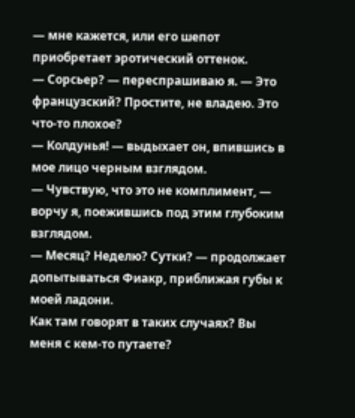— мне кажется, или его шепот приобретает эротический оттенок.
— Сорсьер? — переспрашиваю я. — Это французский? Простите, не владею. Это что-то плохое?
— Колдунья! — выдыхает он, впившись в мое лицо черным взглядом.
— Чувствую, что это не комплимент, — ворчу я, поежившись под этим глубоким взглядом.
— Месяц? Неделю? Сутки? — продолжает допытываться Фиакр, приближая губы к моей ладони.
Как там говорят в таких случаях? Вы меня с кем-то путаете?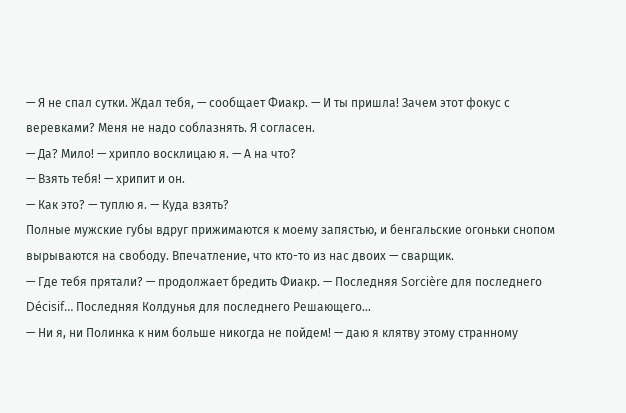— Я не спал сутки. Ждал тебя, — сообщает Фиакр. — И ты пришла! Зачем этот фокус с веревками? Меня не надо соблазнять. Я согласен.
— Да? Мило! — хрипло восклицаю я. — А на что?
— Взять тебя! — хрипит и он.
— Как это? — туплю я. — Куда взять?
Полные мужские губы вдруг прижимаются к моему запястью, и бенгальские огоньки снопом вырываются на свободу. Впечатление, что кто-то из нас двоих — сварщик.
— Где тебя прятали? — продолжает бредить Фиакр. — Последняя Sorcière для последнего Décisif… Последняя Колдунья для последнего Решающего…
— Ни я, ни Полинка к ним больше никогда не пойдем! — даю я клятву этому странному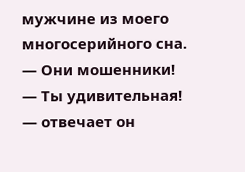мужчине из моего многосерийного сна. — Они мошенники!
— Ты удивительная! — отвечает он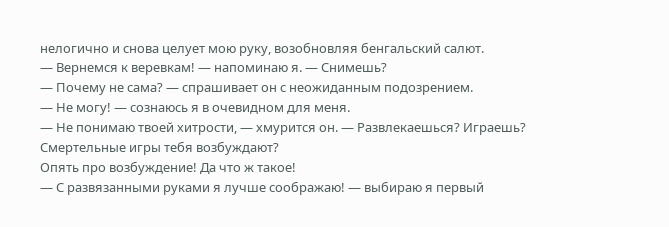нелогично и снова целует мою руку, возобновляя бенгальский салют.
— Вернемся к веревкам! — напоминаю я. — Снимешь?
— Почему не сама? — спрашивает он с неожиданным подозрением.
— Не могу! — сознаюсь я в очевидном для меня.
— Не понимаю твоей хитрости, — хмурится он. — Развлекаешься? Играешь? Смертельные игры тебя возбуждают?
Опять про возбуждение! Да что ж такое!
— С развязанными руками я лучше соображаю! — выбираю я первый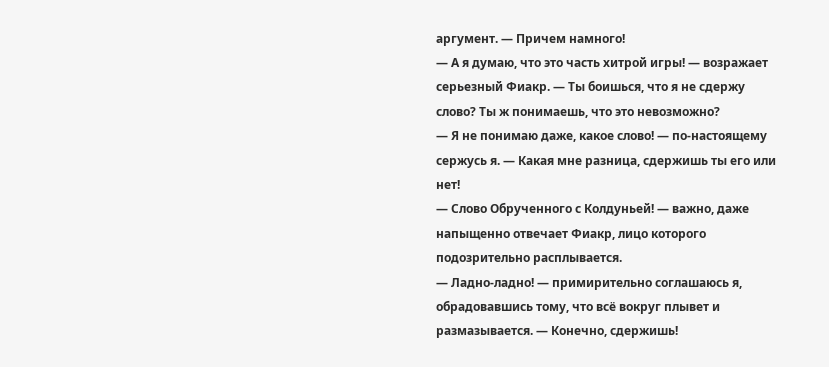аргумент. — Причем намного!
— А я думаю, что это часть хитрой игры! — возражает серьезный Фиакр. — Ты боишься, что я не сдержу слово? Ты ж понимаешь, что это невозможно?
— Я не понимаю даже, какое слово! — по-настоящему сержусь я. — Какая мне разница, сдержишь ты его или нет!
— Слово Обрученного с Колдуньей! — важно, даже напыщенно отвечает Фиакр, лицо которого подозрительно расплывается.
— Ладно-ладно! — примирительно соглашаюсь я, обрадовавшись тому, что всё вокруг плывет и размазывается. — Конечно, сдержишь!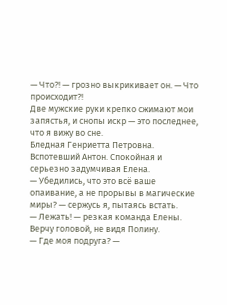— Что?! — грозно выкрикивает он. — Что происходит?!
Две мужские руки крепко сжимают мои запястья, и снопы искр — это последнее, что я вижу во сне.
Бледная Генриетта Петровна. Вспотевший Антон. Спокойная и серьезно задумчивая Елена.
— Убедились, что это всё ваше опаивание, а не прорывы в магические миры? — сержусь я, пытаясь встать.
— Лежать! — резкая команда Елены.
Верчу головой, не видя Полину.
— Где моя подруга? —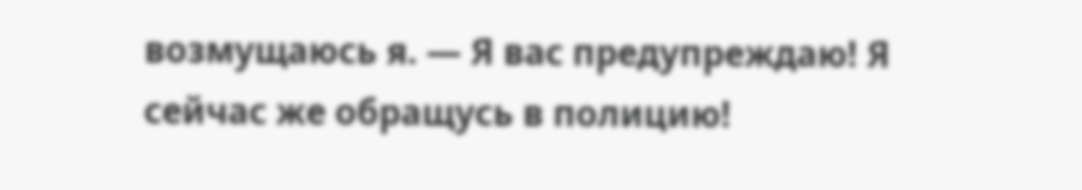возмущаюсь я. — Я вас предупреждаю! Я сейчас же обращусь в полицию!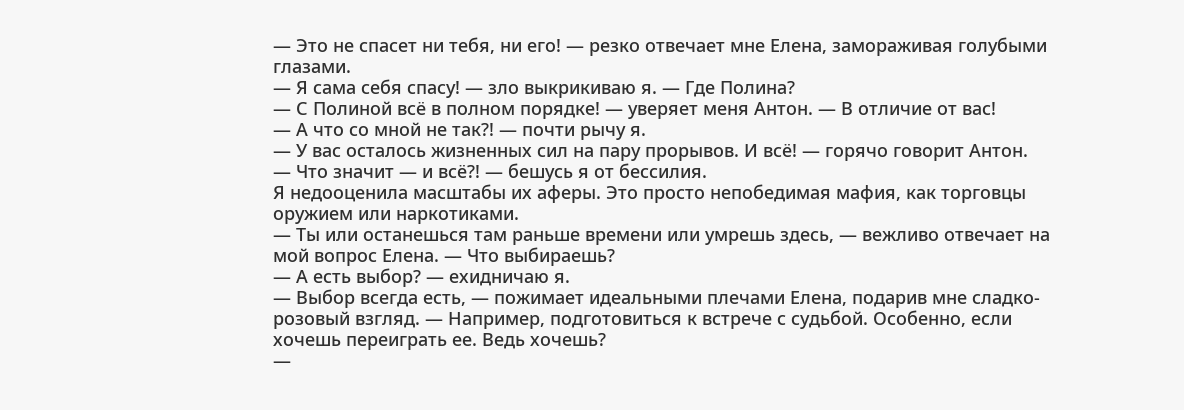— Это не спасет ни тебя, ни его! — резко отвечает мне Елена, замораживая голубыми глазами.
— Я сама себя спасу! — зло выкрикиваю я. — Где Полина?
— С Полиной всё в полном порядке! — уверяет меня Антон. — В отличие от вас!
— А что со мной не так?! — почти рычу я.
— У вас осталось жизненных сил на пару прорывов. И всё! — горячо говорит Антон.
— Что значит — и всё?! — бешусь я от бессилия.
Я недооценила масштабы их аферы. Это просто непобедимая мафия, как торговцы оружием или наркотиками.
— Ты или останешься там раньше времени или умрешь здесь, — вежливо отвечает на мой вопрос Елена. — Что выбираешь?
— А есть выбор? — ехидничаю я.
— Выбор всегда есть, — пожимает идеальными плечами Елена, подарив мне сладко-розовый взгляд. — Например, подготовиться к встрече с судьбой. Особенно, если хочешь переиграть ее. Ведь хочешь?
—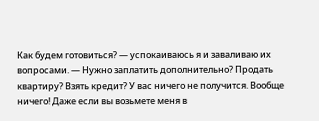Как будем готовиться? — успокаиваюсь я и заваливаю их вопросами. — Нужно заплатить дополнительно? Продать квартиру? Взять кредит? У вас ничего не получится. Вообще ничего! Даже если вы возьмете меня в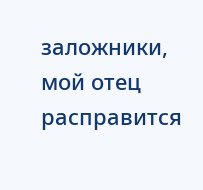заложники, мой отец расправится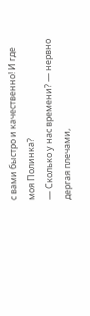с вами быстро и качественно! И где моя Полинка?
— Сколько у нас времени? — нервно дергая плечами,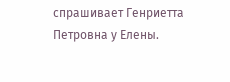спрашивает Генриетта Петровна у Елены.